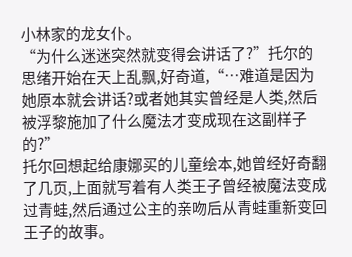小林家的龙女仆。
“为什么迷迷突然就变得会讲话了?”托尔的思绪开始在天上乱飘,好奇道,“…难道是因为她原本就会讲话?或者她其实曾经是人类,然后被浮黎施加了什么魔法才变成现在这副样子的?”
托尔回想起给康娜买的儿童绘本,她曾经好奇翻了几页,上面就写着有人类王子曾经被魔法变成过青蛙,然后通过公主的亲吻后从青蛙重新变回王子的故事。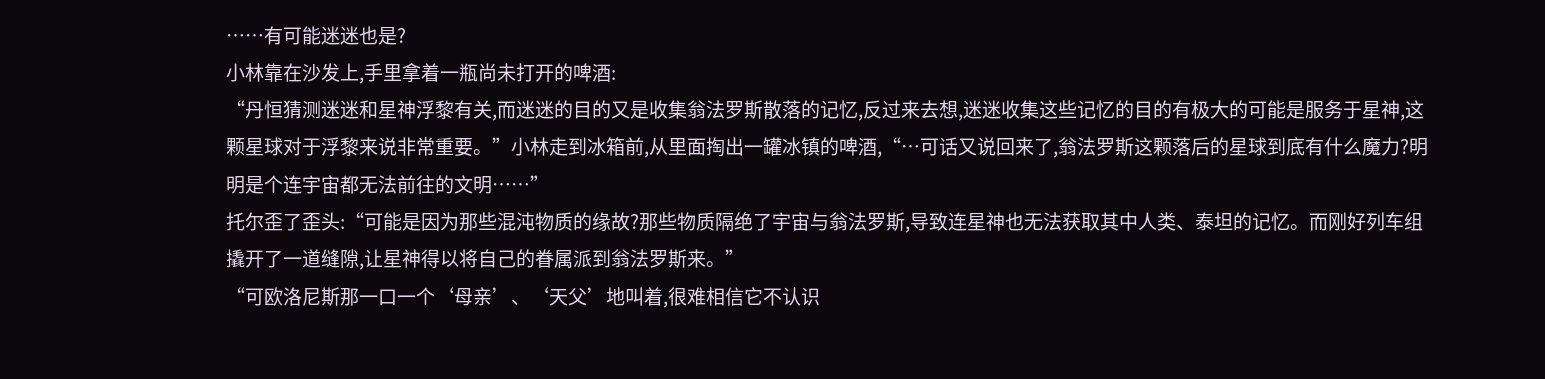……有可能迷迷也是?
小林靠在沙发上,手里拿着一瓶尚未打开的啤酒:
“丹恒猜测迷迷和星神浮黎有关,而迷迷的目的又是收集翁法罗斯散落的记忆,反过来去想,迷迷收集这些记忆的目的有极大的可能是服务于星神,这颗星球对于浮黎来说非常重要。”小林走到冰箱前,从里面掏出一罐冰镇的啤酒,“…可话又说回来了,翁法罗斯这颗落后的星球到底有什么魔力?明明是个连宇宙都无法前往的文明……”
托尔歪了歪头:“可能是因为那些混沌物质的缘故?那些物质隔绝了宇宙与翁法罗斯,导致连星神也无法获取其中人类、泰坦的记忆。而刚好列车组撬开了一道缝隙,让星神得以将自己的眷属派到翁法罗斯来。”
“可欧洛尼斯那一口一个‘母亲’、‘天父’地叫着,很难相信它不认识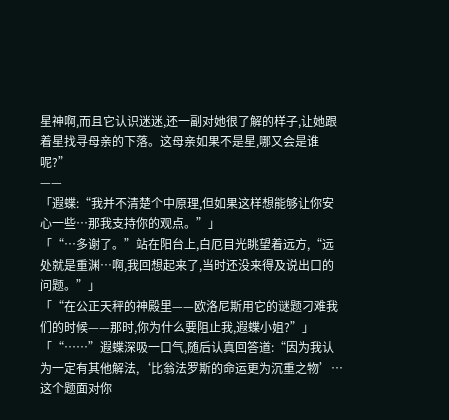星神啊,而且它认识迷迷,还一副对她很了解的样子,让她跟着星找寻母亲的下落。这母亲如果不是星,哪又会是谁呢?”
——
「遐蝶:“我并不清楚个中原理,但如果这样想能够让你安心一些…那我支持你的观点。”」
「“…多谢了。”站在阳台上,白厄目光眺望着远方,“远处就是重渊…啊,我回想起来了,当时还没来得及说出口的问题。”」
「“在公正天秤的神殿里——欧洛尼斯用它的谜题刁难我们的时候——那时,你为什么要阻止我,遐蝶小姐?”」
「“……”遐蝶深吸一口气,随后认真回答道:“因为我认为一定有其他解法,‘比翁法罗斯的命运更为沉重之物’…这个题面对你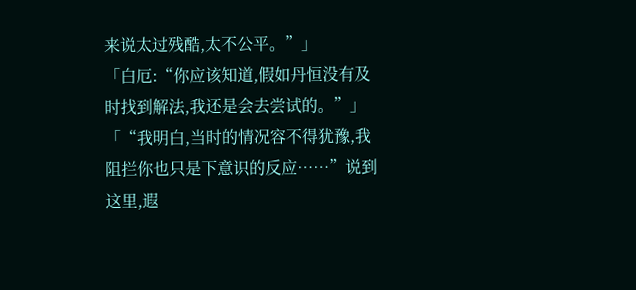来说太过残酷,太不公平。”」
「白厄:“你应该知道,假如丹恒没有及时找到解法,我还是会去尝试的。”」
「“我明白,当时的情况容不得犹豫,我阻拦你也只是下意识的反应……”说到这里,遐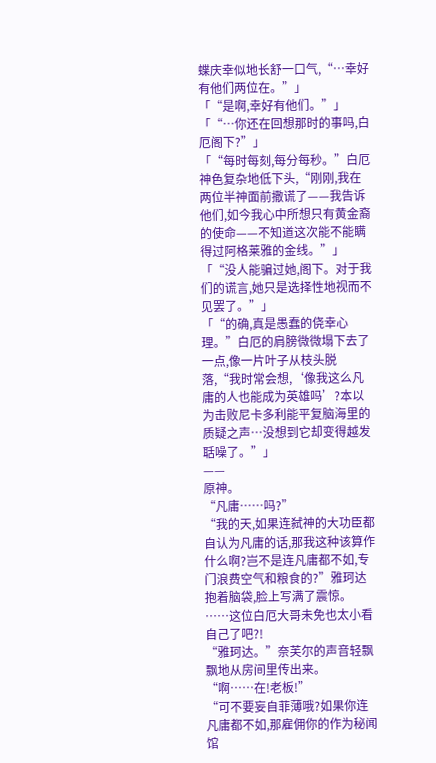蝶庆幸似地长舒一口气,“…幸好有他们两位在。”」
「“是啊,幸好有他们。”」
「“…你还在回想那时的事吗,白厄阁下?”」
「“每时每刻,每分每秒。”白厄神色复杂地低下头,“刚刚,我在两位半神面前撒谎了——我告诉他们,如今我心中所想只有黄金裔的使命——不知道这次能不能瞒得过阿格莱雅的金线。”」
「“没人能骗过她,阁下。对于我们的谎言,她只是选择性地视而不见罢了。”」
「“的确,真是愚蠢的侥幸心理。”白厄的肩膀微微塌下去了一点,像一片叶子从枝头脱落,“我时常会想,‘像我这么凡庸的人也能成为英雄吗’?本以为击败尼卡多利能平复脑海里的质疑之声…没想到它却变得越发聒噪了。”」
——
原神。
“凡庸……吗?”
“我的天,如果连弑神的大功臣都自认为凡庸的话,那我这种该算作什么啊?岂不是连凡庸都不如,专门浪费空气和粮食的?”雅珂达抱着脑袋,脸上写满了震惊。
……这位白厄大哥未免也太小看自己了吧?!
“雅珂达。”奈芙尔的声音轻飘飘地从房间里传出来。
“啊……在!老板!”
“可不要妄自菲薄哦?如果你连凡庸都不如,那雇佣你的作为秘闻馆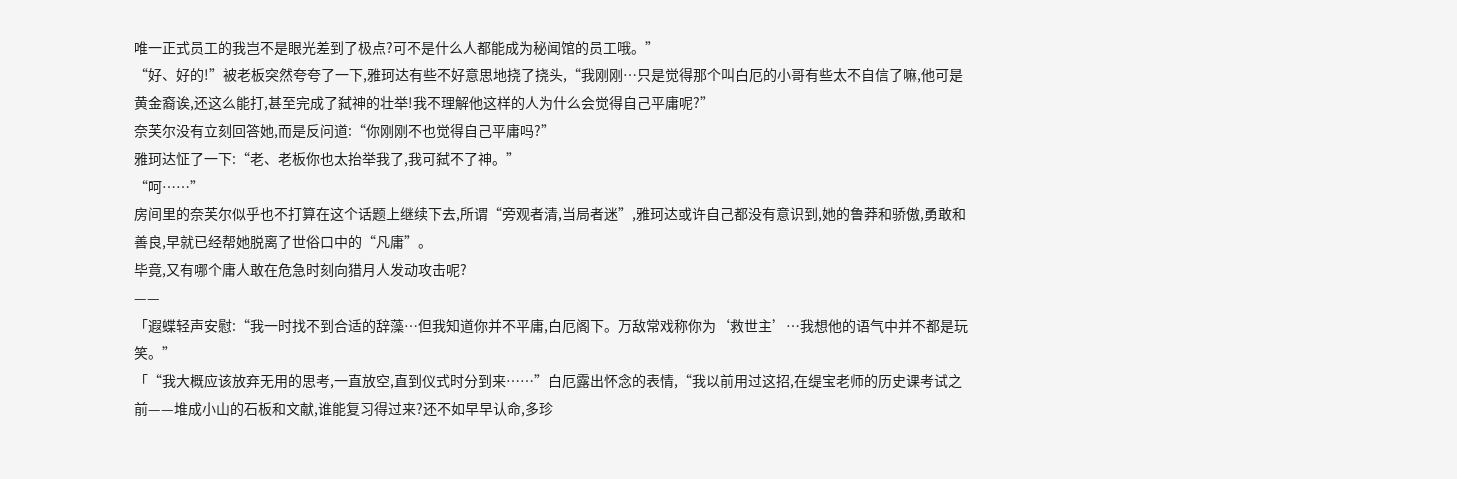唯一正式员工的我岂不是眼光差到了极点?可不是什么人都能成为秘闻馆的员工哦。”
“好、好的!”被老板突然夸夸了一下,雅珂达有些不好意思地挠了挠头,“我刚刚…只是觉得那个叫白厄的小哥有些太不自信了嘛,他可是黄金裔诶,还这么能打,甚至完成了弑神的壮举!我不理解他这样的人为什么会觉得自己平庸呢?”
奈芙尔没有立刻回答她,而是反问道:“你刚刚不也觉得自己平庸吗?”
雅珂达怔了一下:“老、老板你也太抬举我了,我可弑不了神。”
“呵……”
房间里的奈芙尔似乎也不打算在这个话题上继续下去,所谓“旁观者清,当局者迷”,雅珂达或许自己都没有意识到,她的鲁莽和骄傲,勇敢和善良,早就已经帮她脱离了世俗口中的“凡庸”。
毕竟,又有哪个庸人敢在危急时刻向猎月人发动攻击呢?
——
「遐蝶轻声安慰:“我一时找不到合适的辞藻…但我知道你并不平庸,白厄阁下。万敌常戏称你为‘救世主’…我想他的语气中并不都是玩笑。”
「“我大概应该放弃无用的思考,一直放空,直到仪式时分到来……”白厄露出怀念的表情,“我以前用过这招,在缇宝老师的历史课考试之前——堆成小山的石板和文献,谁能复习得过来?还不如早早认命,多珍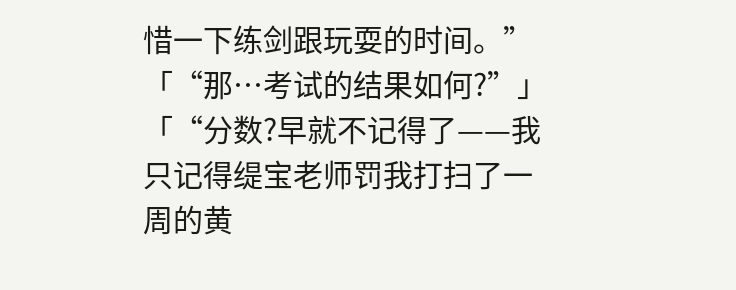惜一下练剑跟玩耍的时间。”
「“那…考试的结果如何?”」
「“分数?早就不记得了——我只记得缇宝老师罚我打扫了一周的黄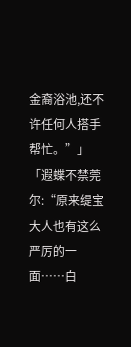金裔浴池,还不许任何人搭手帮忙。”」
「遐蝶不禁莞尔:“原来缇宝大人也有这么严厉的一面……白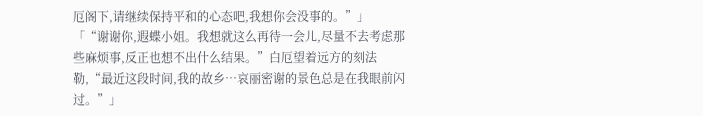厄阁下,请继续保持平和的心态吧,我想你会没事的。”」
「“谢谢你,遐蝶小姐。我想就这么再待一会儿,尽量不去考虑那些麻烦事,反正也想不出什么结果。”白厄望着远方的刻法勒,“最近这段时间,我的故乡…哀丽密谢的景色总是在我眼前闪过。”」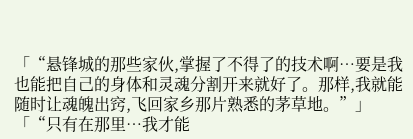「“悬锋城的那些家伙,掌握了不得了的技术啊…要是我也能把自己的身体和灵魂分割开来就好了。那样,我就能随时让魂魄出窍,飞回家乡那片熟悉的茅草地。”」
「“只有在那里…我才能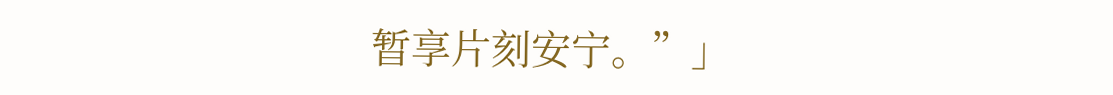暂享片刻安宁。”」